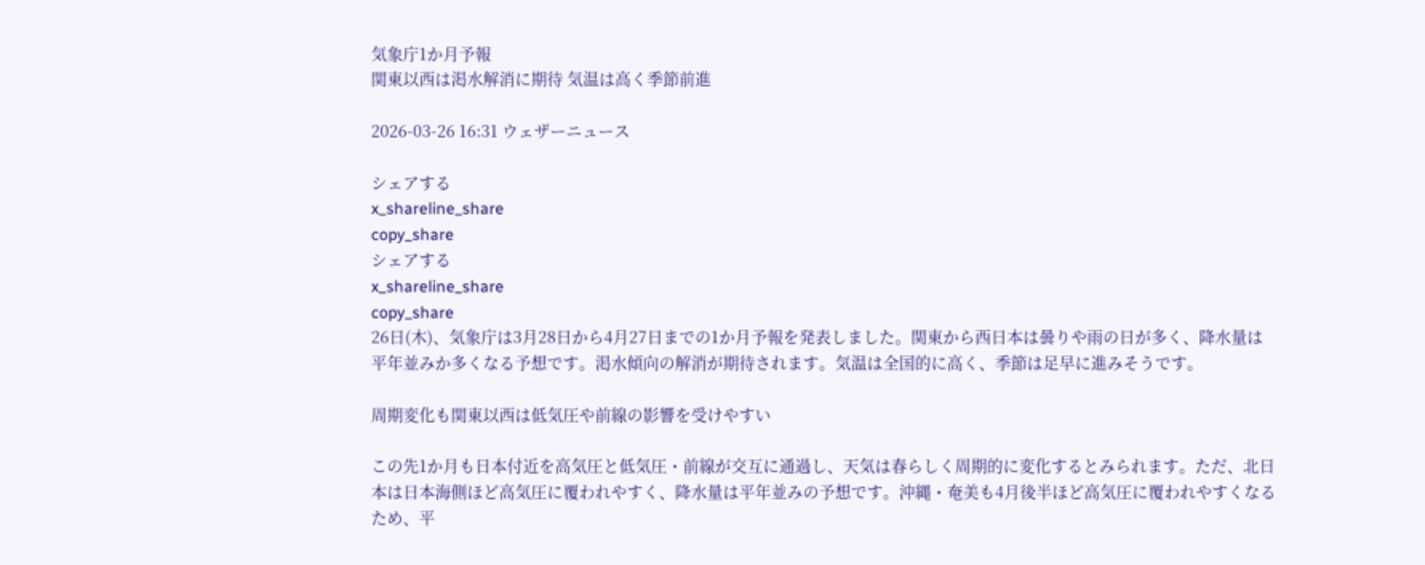気象庁1か月予報
関東以西は渇水解消に期待 気温は高く季節前進

2026-03-26 16:31 ウェザーニュース

シェアする
x_shareline_share
copy_share
シェアする
x_shareline_share
copy_share
26日(木)、気象庁は3月28日から4月27日までの1か月予報を発表しました。関東から西日本は曇りや雨の日が多く、降水量は平年並みか多くなる予想です。渇水傾向の解消が期待されます。気温は全国的に高く、季節は足早に進みそうです。

周期変化も関東以西は低気圧や前線の影響を受けやすい

この先1か月も日本付近を高気圧と低気圧・前線が交互に通過し、天気は春らしく周期的に変化するとみられます。ただ、北日本は日本海側ほど高気圧に覆われやすく、降水量は平年並みの予想です。沖縄・奄美も4月後半ほど高気圧に覆われやすくなるため、平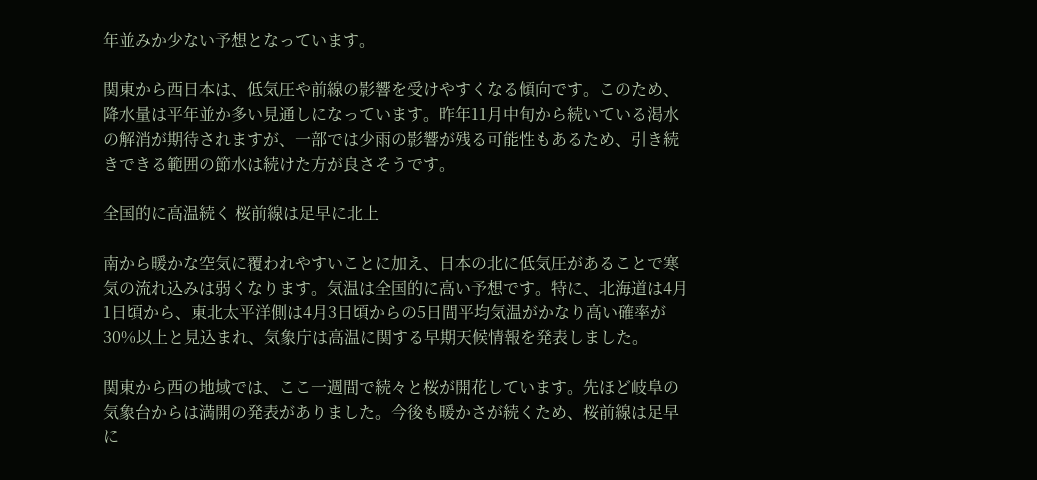年並みか少ない予想となっています。

関東から西日本は、低気圧や前線の影響を受けやすくなる傾向です。このため、降水量は平年並か多い見通しになっています。昨年11月中旬から続いている渇水の解消が期待されますが、一部では少雨の影響が残る可能性もあるため、引き続きできる範囲の節水は続けた方が良さそうです。

全国的に高温続く 桜前線は足早に北上

南から暖かな空気に覆われやすいことに加え、日本の北に低気圧があることで寒気の流れ込みは弱くなります。気温は全国的に高い予想です。特に、北海道は4月1日頃から、東北太平洋側は4月3日頃からの5日間平均気温がかなり高い確率が30%以上と見込まれ、気象庁は高温に関する早期天候情報を発表しました。

関東から西の地域では、ここ一週間で続々と桜が開花しています。先ほど岐阜の気象台からは満開の発表がありました。今後も暖かさが続くため、桜前線は足早に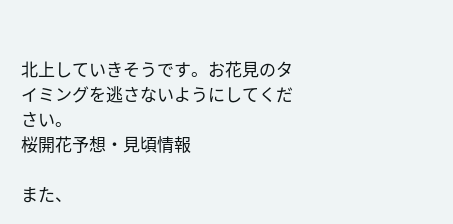北上していきそうです。お花見のタイミングを逃さないようにしてください。
桜開花予想・見頃情報

また、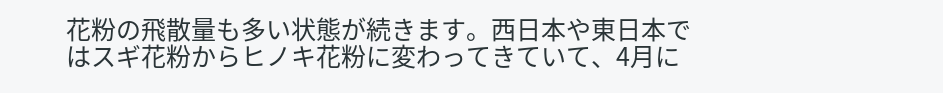花粉の飛散量も多い状態が続きます。西日本や東日本ではスギ花粉からヒノキ花粉に変わってきていて、4月に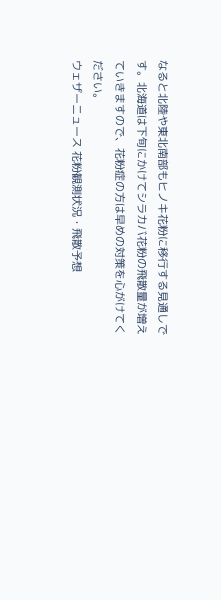なると北陸や東北南部もヒノキ花粉に移行する見通しです。北海道は下旬にかけてシラカバ花粉の飛散量が増えていきますので、花粉症の方は早めの対策を心がけてください。
ウェザーニュース 花粉観測状況・飛散予想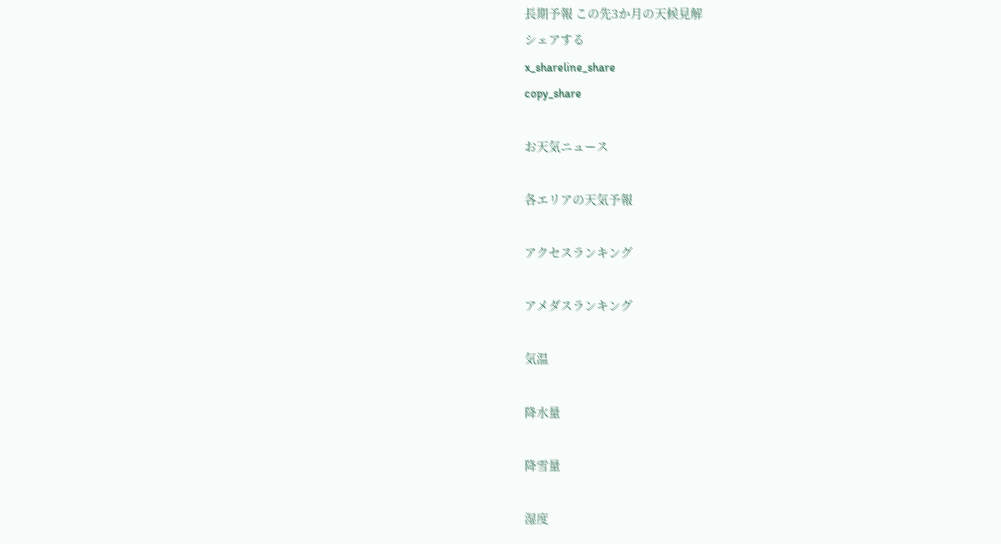長期予報 この先3か月の天候見解
シェアする
x_shareline_share
copy_share

お天気ニュース

各エリアの天気予報

アクセスランキング

アメダスランキング

気温

降水量

降雪量

湿度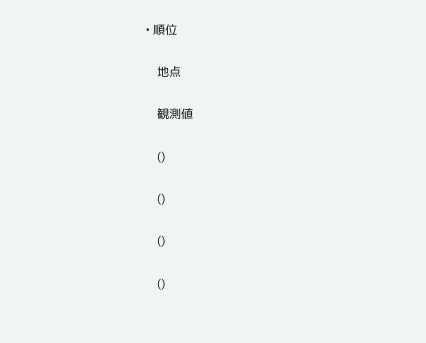• 順位

    地点

    観測値

    ()

    ()

    ()

    ()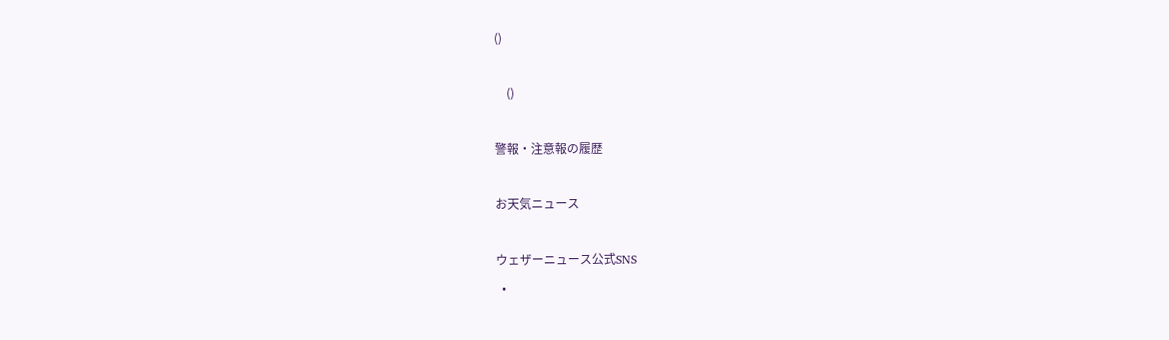()

    ()

警報・注意報の履歴

お天気ニュース

ウェザーニュース公式SNS
  •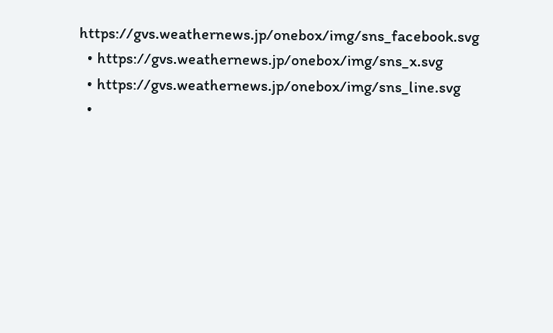https://gvs.weathernews.jp/onebox/img/sns_facebook.svg
  • https://gvs.weathernews.jp/onebox/img/sns_x.svg
  • https://gvs.weathernews.jp/onebox/img/sns_line.svg
  •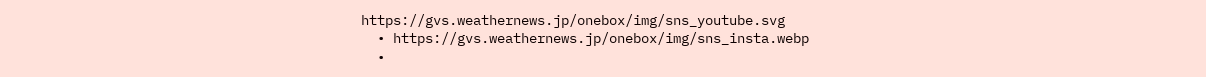https://gvs.weathernews.jp/onebox/img/sns_youtube.svg
  • https://gvs.weathernews.jp/onebox/img/sns_insta.webp
  •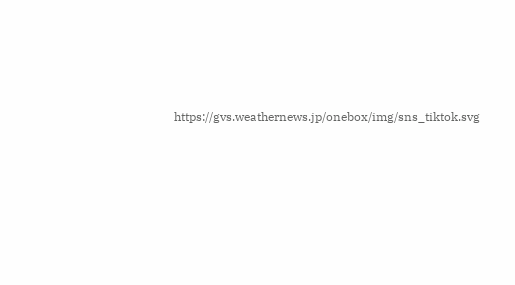https://gvs.weathernews.jp/onebox/img/sns_tiktok.svg